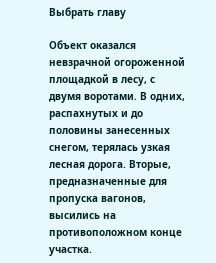Выбрать главу

Объект оказался невзрачной огороженной площадкой в лесу, с двумя воротами. В одних, распахнутых и до половины занесенных снегом, терялась узкая лесная дорога. Вторые, предназначенные для пропуска вагонов, высились на противоположном конце участка.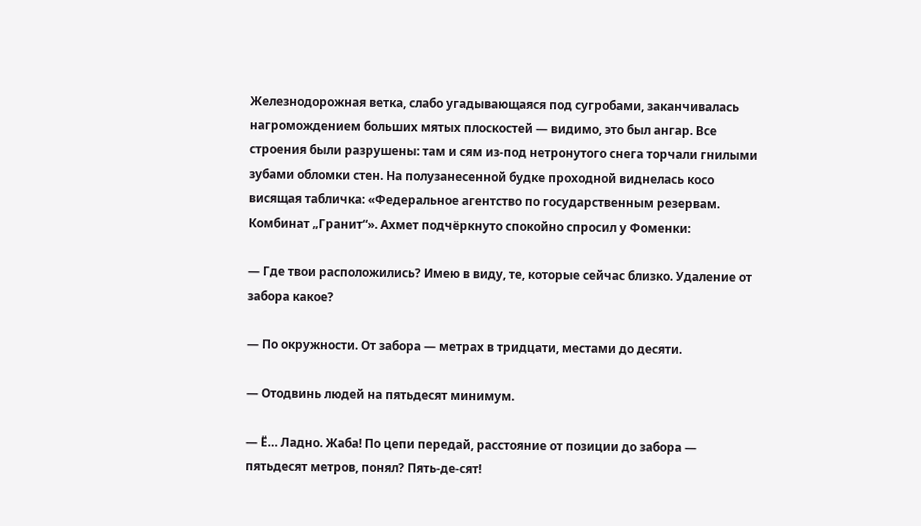Железнодорожная ветка, слабо угадывающаяся под сугробами, заканчивалась нагромождением больших мятых плоскостей — видимо, это был ангар. Все строения были разрушены: там и сям из-под нетронутого снега торчали гнилыми зубами обломки стен. На полузанесенной будке проходной виднелась косо висящая табличка: «Федеральное агентство по государственным резервам. Комбинат „Гранит“». Ахмет подчёркнуто спокойно спросил у Фоменки:

— Где твои расположились? Имею в виду, те, которые сейчас близко. Удаление от забора какое?

— По окружности. От забора — метрах в тридцати, местами до десяти.

— Отодвинь людей на пятьдесят минимум.

— Ё… Ладно. Жаба! По цепи передай, расстояние от позиции до забора — пятьдесят метров, понял? Пять-де-сят!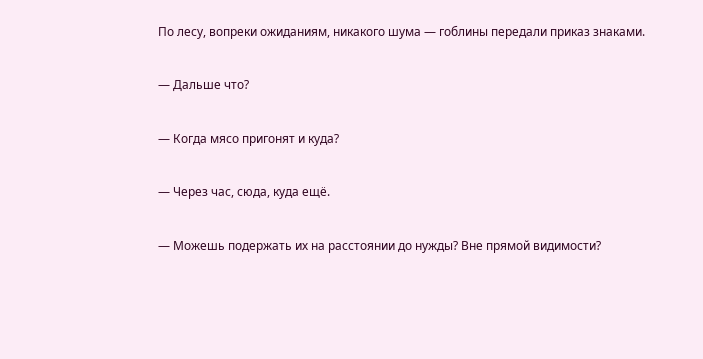По лесу, вопреки ожиданиям, никакого шума — гоблины передали приказ знаками.

— Дальше что?

— Когда мясо пригонят и куда?

— Через час, сюда, куда ещё.

— Можешь подержать их на расстоянии до нужды? Вне прямой видимости?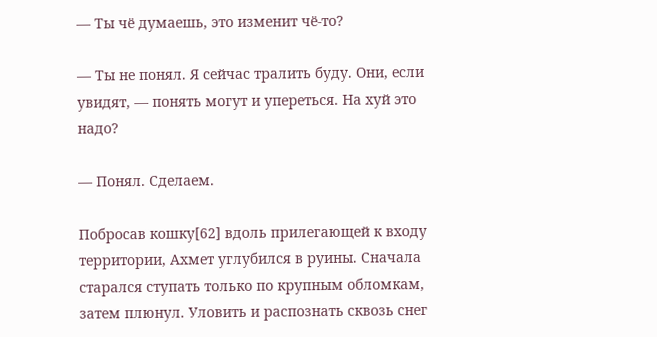— Ты чё думаешь, это изменит чё-то?

— Ты не понял. Я сейчас тралить буду. Они, если увидят, — понять могут и упереться. На хуй это надо?

— Понял. Сделаем.

Побросав кошку[62] вдоль прилегающей к входу территории, Ахмет углубился в руины. Сначала старался ступать только по крупным обломкам, затем плюнул. Уловить и распознать сквозь снег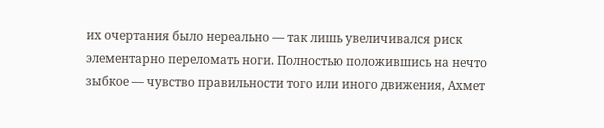их очертания было нереально — так лишь увеличивался риск элементарно переломать ноги. Полностью положившись на нечто зыбкое — чувство правильности того или иного движения, Ахмет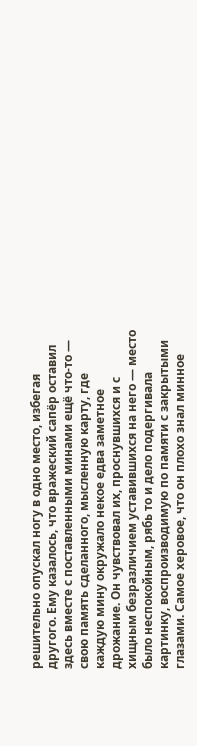решительно опускал ногу в одно место, избегая другого. Ему казалось, что вражеский сапёр оставил здесь вместе с поставленными минами ещё что-то — свою память сделанного, мысленную карту, где каждую мину окружало некое едва заметное дрожание. Он чувствовал их, проснувшихся и с хищным безразличием уставившихся на него — место было неспокойным, рябь то и дело подергивала картинку, воспроизводимую по памяти с закрытыми глазами. Самое херовое, что он плохо знал минное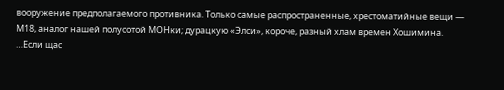вооружение предполагаемого противника. Только самые распространенные, хрестоматийные вещи — М18, аналог нашей полусотой МОНки; дурацкую «Элси», короче, разный хлам времен Хошимина. …Если щас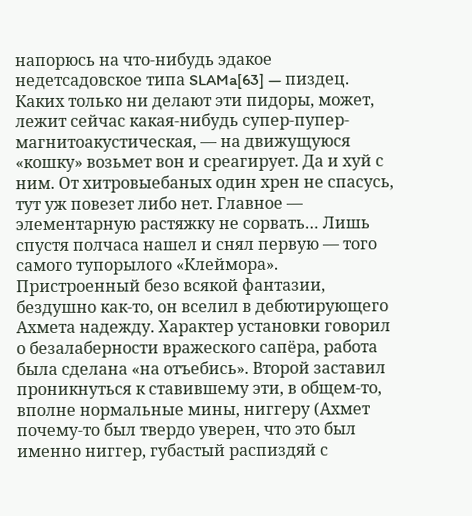напорюсь на что-нибудь эдакое недетсадовское типа SLAMa[63] — пиздец. Каких только ни делают эти пидоры, может, лежит сейчас какая-нибудь супер-пупер-магнитоакустическая, — на движущуюся «кошку» возьмет вон и среагирует. Да и хуй с ним. От хитровыебаных один хрен не спасусь, тут уж повезет либо нет. Главное — элементарную растяжку не сорвать… Лишь спустя полчаса нашел и снял первую — того самого тупорылого «Клеймора». Пристроенный безо всякой фантазии, бездушно как-то, он вселил в дебютирующего Ахмета надежду. Характер установки говорил о безалаберности вражеского сапёра, работа была сделана «на отъебись». Второй заставил проникнуться к ставившему эти, в общем-то, вполне нормальные мины, ниггеру (Ахмет почему-то был твердо уверен, что это был именно ниггер, губастый распиздяй с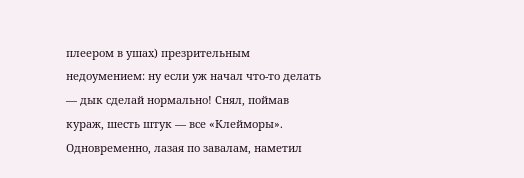плеером в ушах) презрительным недоумением: ну если уж начал что-то делать — дык сделай нормально! Снял, поймав кураж, шесть штук — все «Клейморы». Одновременно, лазая по завалам, наметил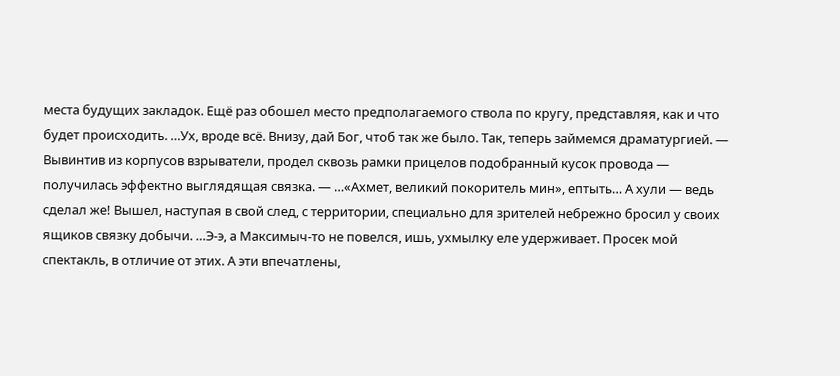места будущих закладок. Ещё раз обошел место предполагаемого ствола по кругу, представляя, как и что будет происходить. …Ух, вроде всё. Внизу, дай Бог, чтоб так же было. Так, теперь займемся драматургией. — Вывинтив из корпусов взрыватели, продел сквозь рамки прицелов подобранный кусок провода — получилась эффектно выглядящая связка. — …«Ахмет, великий покоритель мин», ептыть… А хули — ведь сделал же! Вышел, наступая в свой след, с территории, специально для зрителей небрежно бросил у своих ящиков связку добычи. …Э-э, а Максимыч-то не повелся, ишь, ухмылку еле удерживает. Просек мой спектакль, в отличие от этих. А эти впечатлены,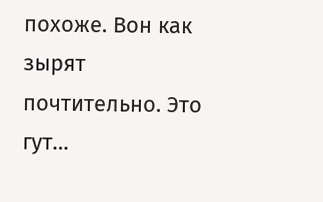похоже. Вон как зырят почтительно. Это гут…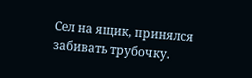Сел на ящик, принялся забивать трубочку.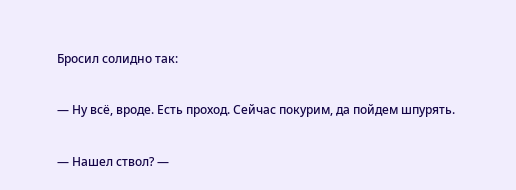Бросил солидно так:

— Ну всё, вроде. Есть проход. Сейчас покурим, да пойдем шпурять.

— Нашел ствол? —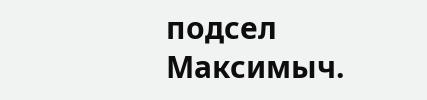подсел Максимыч.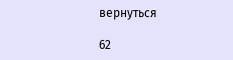вернуться

62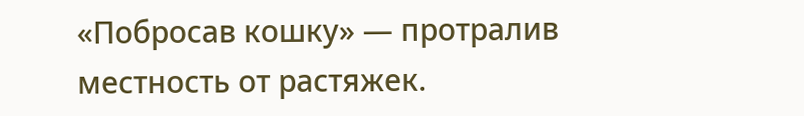«Побросав кошку» — протралив местность от растяжек.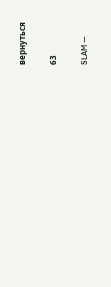вернуться

63

SLAM —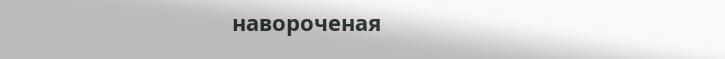навороченая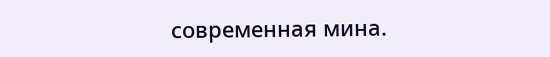современная мина.